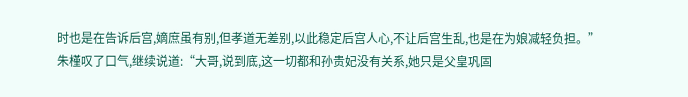时也是在告诉后宫,嫡庶虽有别,但孝道无差别,以此稳定后宫人心,不让后宫生乱,也是在为娘减轻负担。”
朱槿叹了口气,继续说道:“大哥,说到底,这一切都和孙贵妃没有关系,她只是父皇巩固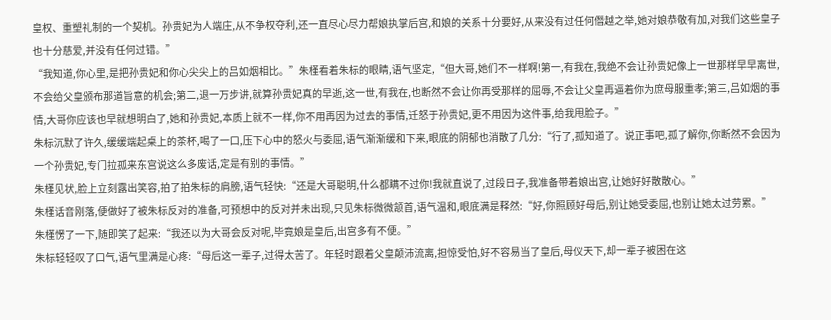皇权、重塑礼制的一个契机。孙贵妃为人端庄,从不争权夺利,还一直尽心尽力帮娘执掌后宫,和娘的关系十分要好,从来没有过任何僭越之举,她对娘恭敬有加,对我们这些皇子也十分慈爱,并没有任何过错。”
“我知道,你心里,是把孙贵妃和你心尖尖上的吕如烟相比。”朱槿看着朱标的眼睛,语气坚定,“但大哥,她们不一样啊!第一,有我在,我绝不会让孙贵妃像上一世那样早早离世,不会给父皇颁布那道旨意的机会;第二,退一万步讲,就算孙贵妃真的早逝,这一世,有我在,也断然不会让你再受那样的屈辱,不会让父皇再逼着你为庶母服重孝;第三,吕如烟的事情,大哥你应该也早就想明白了,她和孙贵妃,本质上就不一样,你不用再因为过去的事情,迁怒于孙贵妃,更不用因为这件事,给我甩脸子。”
朱标沉默了许久,缓缓端起桌上的茶杯,喝了一口,压下心中的怒火与委屈,语气渐渐缓和下来,眼底的阴郁也消散了几分:“行了,孤知道了。说正事吧,孤了解你,你断然不会因为一个孙贵妃,专门拉孤来东宫说这么多废话,定是有别的事情。”
朱槿见状,脸上立刻露出笑容,拍了拍朱标的肩膀,语气轻快:“还是大哥聪明,什么都瞒不过你!我就直说了,过段日子,我准备带着娘出宫,让她好好散散心。”
朱槿话音刚落,便做好了被朱标反对的准备,可预想中的反对并未出现,只见朱标微微颔首,语气温和,眼底满是释然:“好,你照顾好母后,别让她受委屈,也别让她太过劳累。”
朱槿愣了一下,随即笑了起来:“我还以为大哥会反对呢,毕竟娘是皇后,出宫多有不便。”
朱标轻轻叹了口气,语气里满是心疼:“母后这一辈子,过得太苦了。年轻时跟着父皇颠沛流离,担惊受怕,好不容易当了皇后,母仪天下,却一辈子被困在这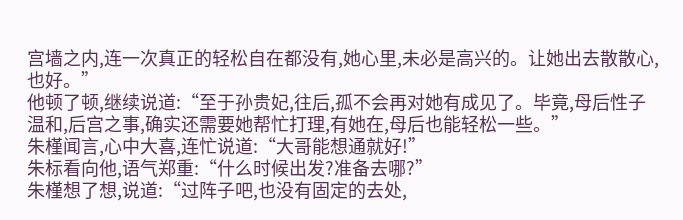宫墙之内,连一次真正的轻松自在都没有,她心里,未必是高兴的。让她出去散散心,也好。”
他顿了顿,继续说道:“至于孙贵妃,往后,孤不会再对她有成见了。毕竟,母后性子温和,后宫之事,确实还需要她帮忙打理,有她在,母后也能轻松一些。”
朱槿闻言,心中大喜,连忙说道:“大哥能想通就好!”
朱标看向他,语气郑重:“什么时候出发?准备去哪?”
朱槿想了想,说道:“过阵子吧,也没有固定的去处,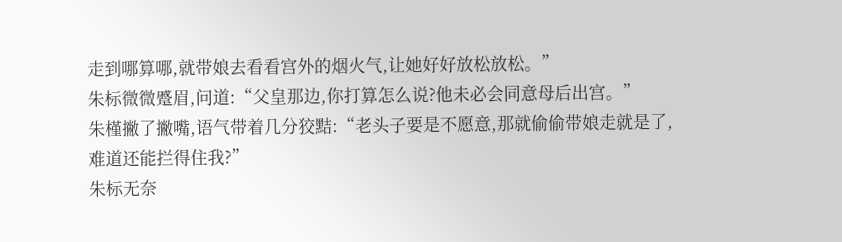走到哪算哪,就带娘去看看宫外的烟火气,让她好好放松放松。”
朱标微微蹙眉,问道:“父皇那边,你打算怎么说?他未必会同意母后出宫。”
朱槿撇了撇嘴,语气带着几分狡黠:“老头子要是不愿意,那就偷偷带娘走就是了,难道还能拦得住我?”
朱标无奈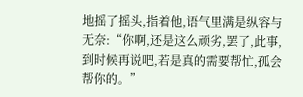地摇了摇头,指着他,语气里满是纵容与无奈:“你啊,还是这么顽劣,罢了,此事,到时候再说吧,若是真的需要帮忙,孤会帮你的。”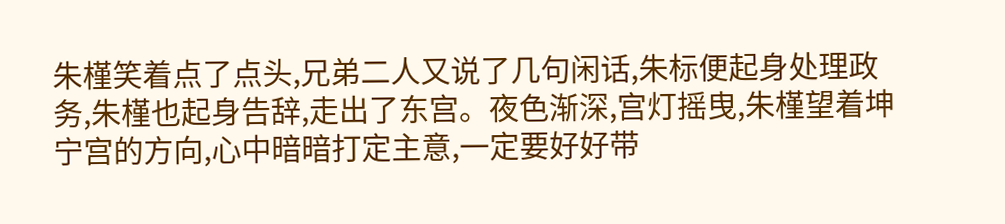朱槿笑着点了点头,兄弟二人又说了几句闲话,朱标便起身处理政务,朱槿也起身告辞,走出了东宫。夜色渐深,宫灯摇曳,朱槿望着坤宁宫的方向,心中暗暗打定主意,一定要好好带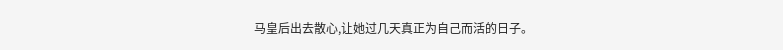马皇后出去散心,让她过几天真正为自己而活的日子。